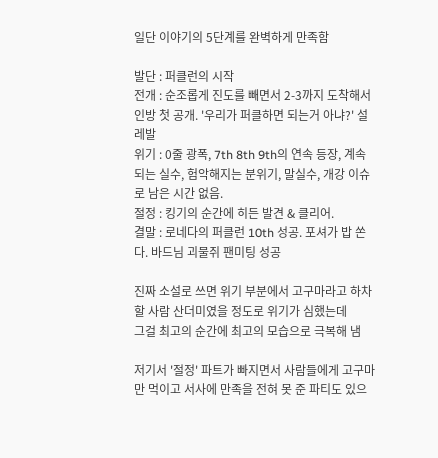일단 이야기의 5단계를 완벽하게 만족함

발단 : 퍼클런의 시작
전개 : 순조롭게 진도를 빼면서 2-3까지 도착해서 인방 첫 공개. '우리가 퍼클하면 되는거 아냐?' 설레발
위기 : 0줄 광폭, 7th 8th 9th의 연속 등장, 계속되는 실수, 험악해지는 분위기, 말실수, 개강 이슈로 남은 시간 없음.
절정 : 킹기의 순간에 히든 발견 & 클리어.
결말 : 로네다의 퍼클런 10th 성공. 포셔가 밥 쏜다. 바드님 괴물쥐 팬미팅 성공

진짜 소설로 쓰면 위기 부분에서 고구마라고 하차할 사람 산더미였을 정도로 위기가 심했는데
그걸 최고의 순간에 최고의 모습으로 극복해 냄

저기서 '절정' 파트가 빠지면서 사람들에게 고구마만 먹이고 서사에 만족을 전혀 못 준 파티도 있으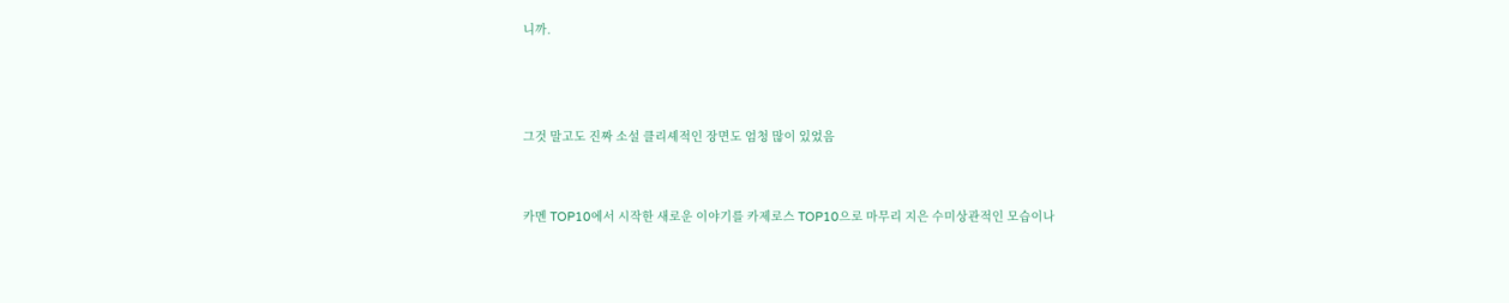니까.



그것 말고도 진짜 소설 클리셰적인 장면도 엄청 많이 있었음


카멘 TOP10에서 시작한 새로운 이야기를 카제로스 TOP10으로 마무리 지은 수미상관적인 모습이나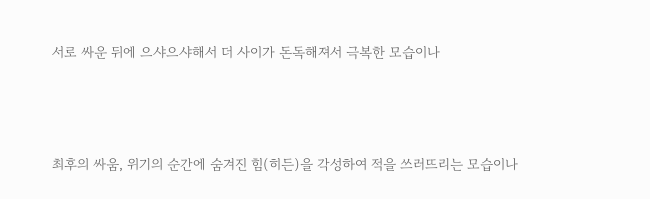서로 싸운 뒤에 으샤으샤해서 더 사이가 돈독해져서 극복한 모습이나




최후의 싸움, 위기의 순간에 숨겨진 힘(히든)을 각성하여 적을 쓰러뜨리는 모습이나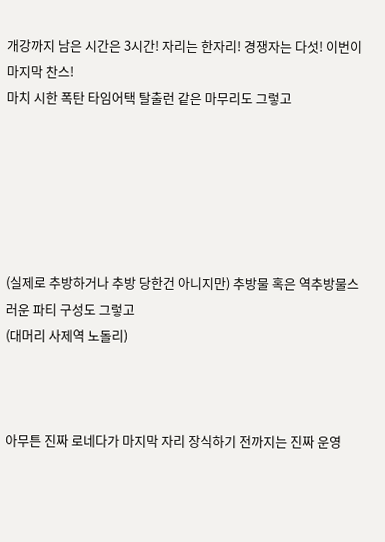개강까지 남은 시간은 3시간! 자리는 한자리! 경쟁자는 다섯! 이번이 마지막 찬스!
마치 시한 폭탄 타임어택 탈출런 같은 마무리도 그렇고






(실제로 추방하거나 추방 당한건 아니지만) 추방물 혹은 역추방물스러운 파티 구성도 그렇고
(대머리 사제역 노돌리)



아무튼 진짜 로네다가 마지막 자리 장식하기 전까지는 진짜 운영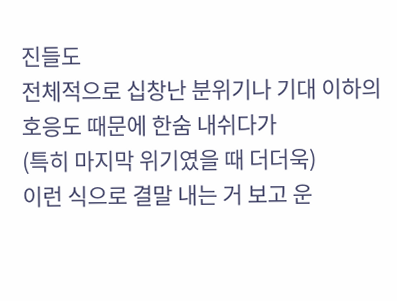진들도
전체적으로 십창난 분위기나 기대 이하의 호응도 때문에 한숨 내쉬다가
(특히 마지막 위기였을 때 더더욱)
이런 식으로 결말 내는 거 보고 운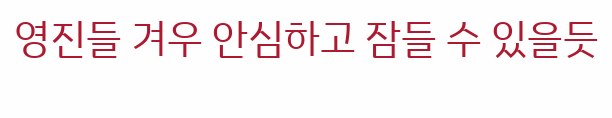영진들 겨우 안심하고 잠들 수 있을듯